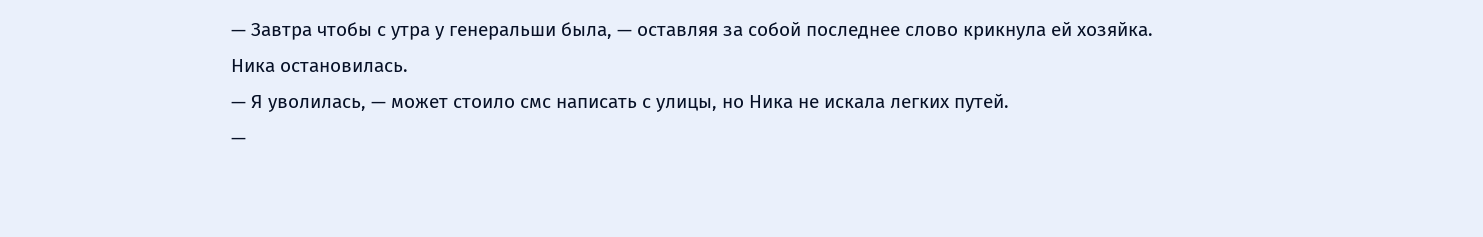— Завтра чтобы с утра у генеральши была, — оставляя за собой последнее слово крикнула ей хозяйка.
Ника остановилась.
— Я уволилась, — может стоило смс написать с улицы, но Ника не искала легких путей.
—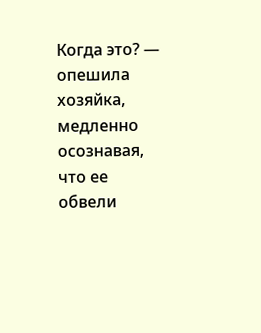Когда это? — опешила хозяйка, медленно осознавая, что ее обвели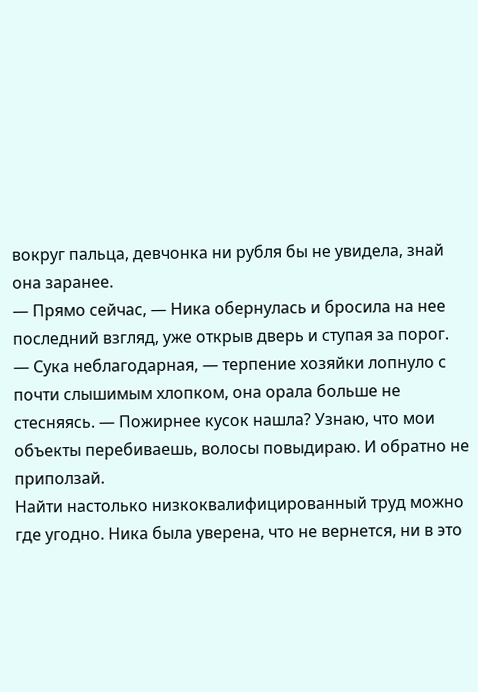вокруг пальца, девчонка ни рубля бы не увидела, знай она заранее.
— Прямо сейчас, — Ника обернулась и бросила на нее последний взгляд, уже открыв дверь и ступая за порог.
— Сука неблагодарная, — терпение хозяйки лопнуло с почти слышимым хлопком, она орала больше не стесняясь. — Пожирнее кусок нашла? Узнаю, что мои объекты перебиваешь, волосы повыдираю. И обратно не приползай.
Найти настолько низкоквалифицированный труд можно где угодно. Ника была уверена, что не вернется, ни в это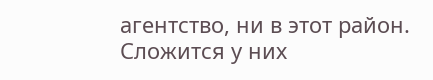агентство, ни в этот район. Сложится у них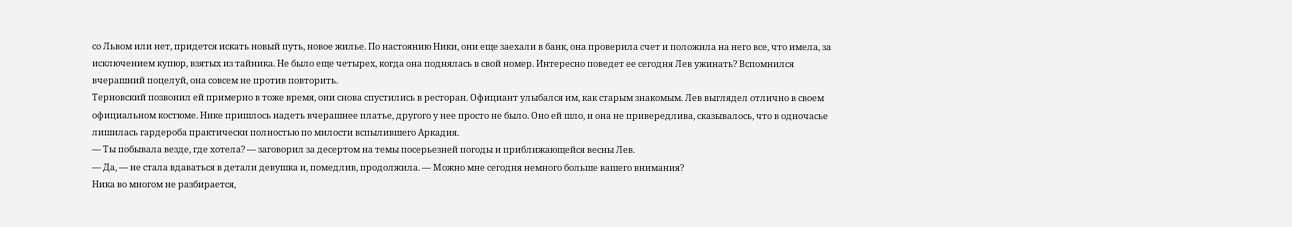со Львом или нет, придется искать новый путь, новое жилье. По настоянию Ники, они еще заехали в банк, она проверила счет и положила на него все, что имела, за исключением купюр, взятых из тайника. Не было еще четырех, когда она поднялась в свой номер. Интересно поведет ее сегодня Лев ужинать? Вспомнился вчерашний поцелуй, она совсем не против повторить.
Терновский позвонил ей примерно в тоже время, они снова спустились в ресторан. Официант улыбался им, как старым знакомым. Лев выглядел отлично в своем официальном костюме. Нике пришлось надеть вчерашнее платье, другого у нее просто не было. Оно ей шло, и она не привередлива, сказывалось, что в одночасье лишилась гардероба практически полностью по милости вспылившего Аркадия.
— Ты побывала везде, где хотела? — заговорил за десертом на темы посерьезней погоды и приближающейся весны Лев.
— Да, — не стала вдаваться в детали девушка и, помедлив, продолжила. — Можно мне сегодня немного больше вашего внимания?
Ника во многом не разбирается,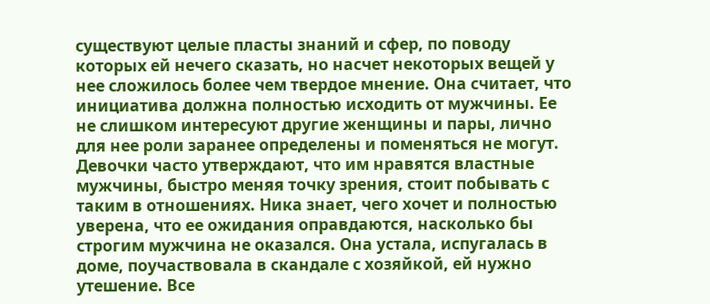существуют целые пласты знаний и сфер, по поводу которых ей нечего сказать, но насчет некоторых вещей у нее сложилось более чем твердое мнение. Она считает, что инициатива должна полностью исходить от мужчины. Ее не слишком интересуют другие женщины и пары, лично для нее роли заранее определены и поменяться не могут. Девочки часто утверждают, что им нравятся властные мужчины, быстро меняя точку зрения, стоит побывать с таким в отношениях. Ника знает, чего хочет и полностью уверена, что ее ожидания оправдаются, насколько бы строгим мужчина не оказался. Она устала, испугалась в доме, поучаствовала в скандале с хозяйкой, ей нужно утешение. Все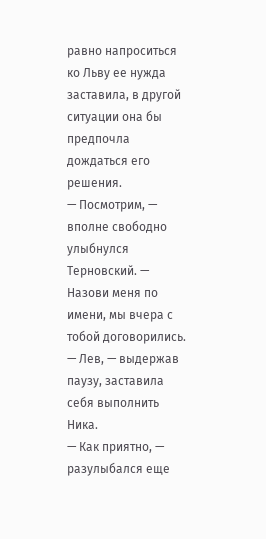равно напроситься ко Льву ее нужда заставила, в другой ситуации она бы предпочла дождаться его решения.
— Посмотрим, — вполне свободно улыбнулся Терновский. — Назови меня по имени, мы вчера с тобой договорились.
— Лев, — выдержав паузу, заставила себя выполнить Ника.
— Как приятно, — разулыбался еще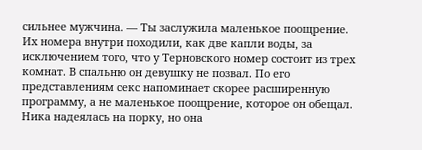сильнее мужчина. — Ты заслужила маленькое поощрение.
Их номера внутри походили, как две капли воды, за исключением того, что у Терновского номер состоит из трех комнат. В спальню он девушку не позвал. По его представлениям секс напоминает скорее расширенную программу, а не маленькое поощрение, которое он обещал. Ника надеялась на порку, но она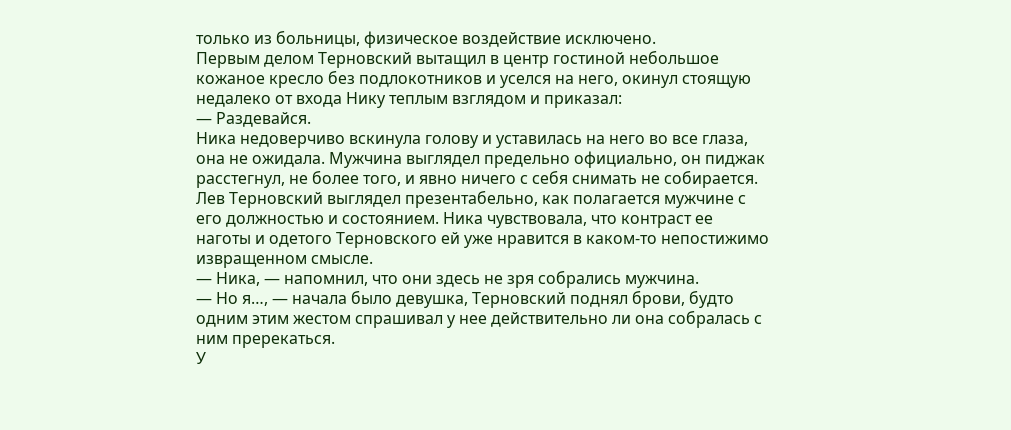только из больницы, физическое воздействие исключено.
Первым делом Терновский вытащил в центр гостиной небольшое кожаное кресло без подлокотников и уселся на него, окинул стоящую недалеко от входа Нику теплым взглядом и приказал:
— Раздевайся.
Ника недоверчиво вскинула голову и уставилась на него во все глаза, она не ожидала. Мужчина выглядел предельно официально, он пиджак расстегнул, не более того, и явно ничего с себя снимать не собирается. Лев Терновский выглядел презентабельно, как полагается мужчине с его должностью и состоянием. Ника чувствовала, что контраст ее наготы и одетого Терновского ей уже нравится в каком-то непостижимо извращенном смысле.
— Ника, — напомнил, что они здесь не зря собрались мужчина.
— Но я…, — начала было девушка, Терновский поднял брови, будто одним этим жестом спрашивал у нее действительно ли она собралась с ним пререкаться.
У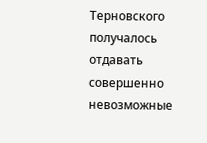Терновского получалось отдавать совершенно невозможные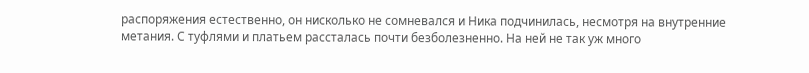распоряжения естественно, он нисколько не сомневался и Ника подчинилась, несмотря на внутренние метания. С туфлями и платьем рассталась почти безболезненно. На ней не так уж много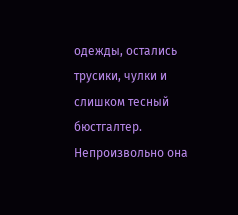одежды, остались трусики, чулки и слишком тесный бюстгалтер. Непроизвольно она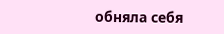обняла себя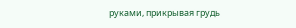руками, прикрывая грудь